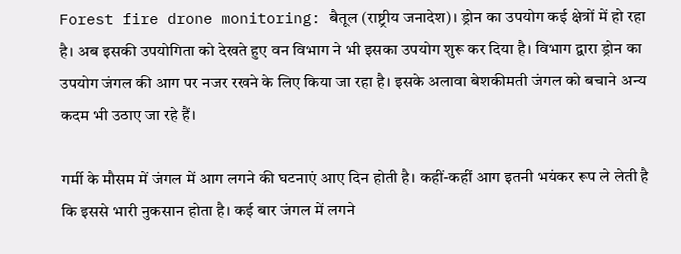Forest fire drone monitoring: बैतूल (राष्ट्रीय जनादेश)। ड्रोन का उपयोग कई क्षेत्रों में हो रहा है। अब इसकी उपयोगिता को देखते हुए वन विभाग ने भी इसका उपयोग शुरू कर दिया है। विभाग द्वारा ड्रोन का उपयोग जंगल की आग पर नजर रखने के लिए किया जा रहा है। इसके अलावा बेशकीमती जंगल को बचाने अन्य कदम भी उठाए जा रहे हैं।

गर्मी के मौसम में जंगल में आग लगने की घटनाएं आए दिन होती है। कहीं-कहीं आग इतनी भयंकर रूप ले लेती है कि इससे भारी नुकसान होता है। कई बार जंगल में लगने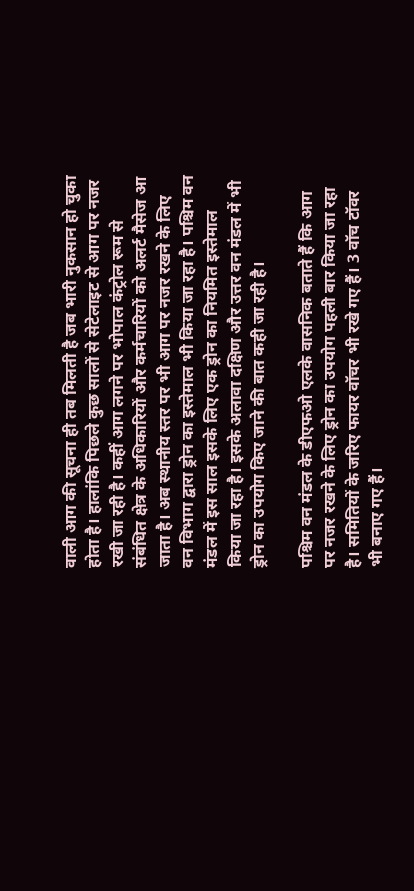वाली आग की सूचना ही तब मिलती है जब भारी नुकसान हो चुका होता है। हालांकि पिछले कुछ सालों से सेटेलाइट से आग पर नजर रखी जा रही है। कहीं आग लगने पर भोपाल कंट्रोल रूम से संबंधित क्षेत्र के अधिकारियों और कर्मचारियों को अलर्ट मैसेज आ जाता है। अब स्थानीय स्तर पर भी आग पर नजर रखने के लिए वन विभाग द्वारा ड्रोन का इस्तेमाल भी किया जा रहा है। पश्चिम वन मंडल में इस साल इसके लिए एक ड्रोन का नियमित इस्तेमाल किया जा रहा है। इसके अलावा दक्षिण और उत्तर वन मंडल में भी ड्रोन का उपयोग किए जाने की बात कही जा रही है।

पश्चिम वन मंडल के डीएफओ एलके वासनिक बताते हैं कि आग पर नजर रखने के लिए ड्रोन का उपयोग पहली बार किया जा रहा है। समितियों के जरिए फायर वॉचर भी रखे गए हैं। 3 वॉच टॉवर भी बनाए गए हैं।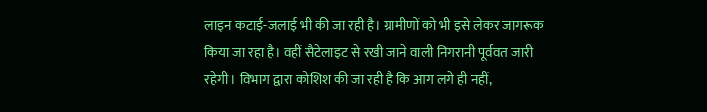लाइन कटाई-जलाई भी की जा रही है। ग्रामीणों को भी इसे लेकर जागरूक किया जा रहा है। वहीं सैटेलाइट से रखी जाने वाली निगरानी पूर्ववत जारी रहेगी। विभाग द्वारा कोशिश की जा रही है कि आग लगे ही नहीं,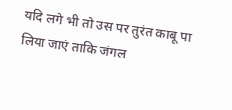यदि लगे भी तो उस पर तुरंत काबू पा लिया जाएं ताकि जंगल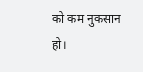को कम नुकसान हो।